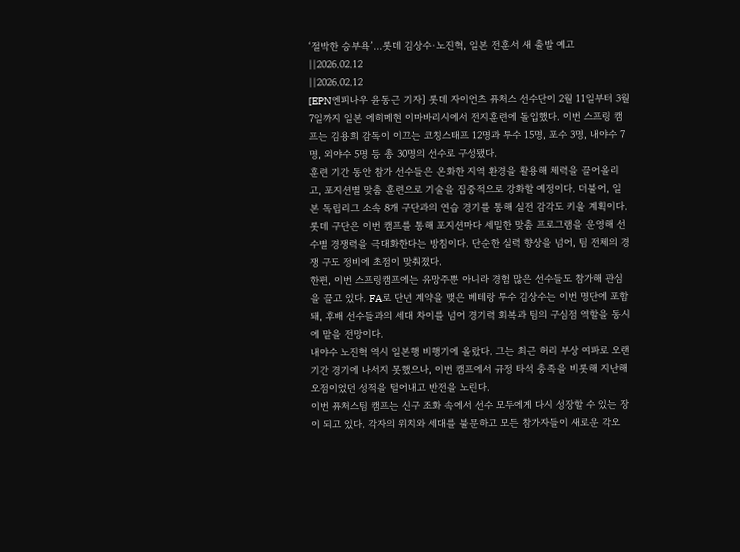‘절박한 승부욕’…롯데 김상수·노진혁, 일본 전훈서 새 출발 예고
||2026.02.12
||2026.02.12
[EPN엔피나우 윤동근 기자] 롯데 자이언츠 퓨처스 선수단이 2월 11일부터 3월 7일까지 일본 에히메현 이마바리시에서 전지훈련에 돌입했다. 이번 스프링 캠프는 김용희 감독이 이끄는 코칭스태프 12명과 투수 15명, 포수 3명, 내야수 7명, 외야수 5명 등 총 30명의 선수로 구성됐다.
훈련 기간 동안 참가 선수들은 온화한 지역 환경을 활용해 체력을 끌어올리고, 포지션별 맞춤 훈련으로 기술을 집중적으로 강화할 예정이다. 더불어, 일본 독립리그 소속 8개 구단과의 연습 경기를 통해 실전 감각도 키울 계획이다.
롯데 구단은 이번 캠프를 통해 포지션마다 세밀한 맞춤 프로그램을 운영해 선수별 경쟁력을 극대화한다는 방침이다. 단순한 실력 향상을 넘어, 팀 전체의 경쟁 구도 정비에 초점이 맞춰졌다.
한편, 이번 스프링캠프에는 유망주뿐 아니라 경험 많은 선수들도 참가해 관심을 끌고 있다. FA로 단년 계약을 맺은 베테랑 투수 김상수는 이번 명단에 포함돼, 후배 선수들과의 세대 차이를 넘어 경기력 회복과 팀의 구심점 역할을 동시에 맡을 전망이다.
내야수 노진혁 역시 일본행 비행기에 올랐다. 그는 최근 허리 부상 여파로 오랜 기간 경기에 나서지 못했으나, 이번 캠프에서 규정 타석 충족을 비롯해 지난해 오점이었던 성적을 털어내고 반전을 노린다.
이번 퓨처스팀 캠프는 신구 조화 속에서 선수 모두에게 다시 성장할 수 있는 장이 되고 있다. 각자의 위치와 세대를 불문하고 모든 참가자들이 새로운 각오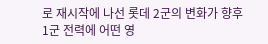로 재시작에 나선 롯데 2군의 변화가 향후 1군 전력에 어떤 영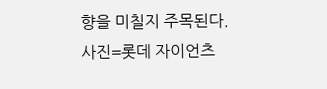향을 미칠지 주목된다.
사진=롯데 자이언츠